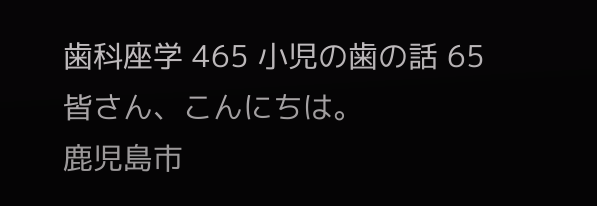歯科座学 465 小児の歯の話 65
皆さん、こんにちは。
鹿児島市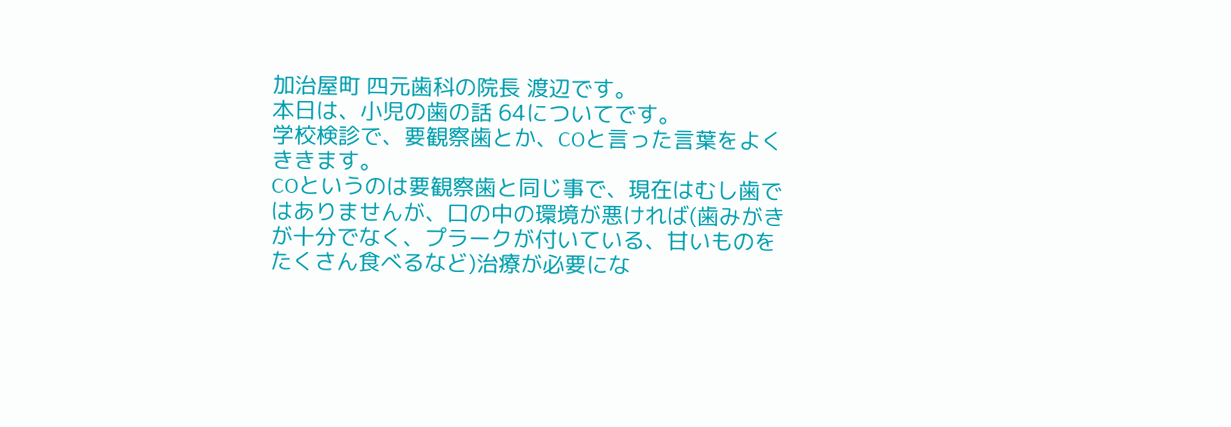加治屋町 四元歯科の院長 渡辺です。
本日は、小児の歯の話 64についてです。
学校検診で、要観察歯とか、COと言った言葉をよくききます。
COというのは要観察歯と同じ事で、現在はむし歯ではありませんが、口の中の環境が悪ければ(歯みがきが十分でなく、プラークが付いている、甘いものをたくさん食べるなど)治療が必要にな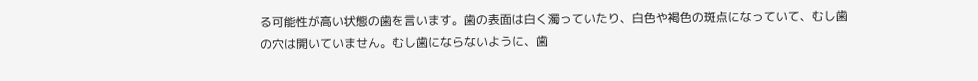る可能性が高い状態の歯を言います。歯の表面は白く濁っていたり、白色や褐色の斑点になっていて、むし歯の穴は開いていません。むし歯にならないように、歯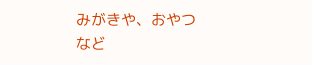みがきや、おやつなど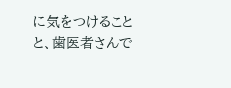に気をつけることと、歯医者さんで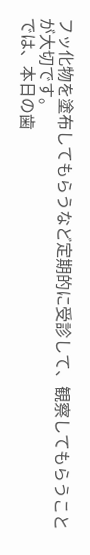フッ化物を塗布してもらうなど定期的に受診して、観察してもらうことが大切です。
では、本日の歯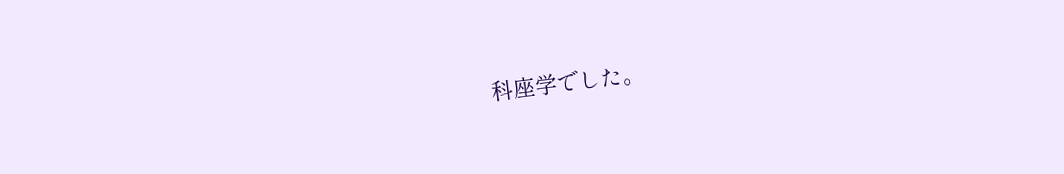科座学でした。